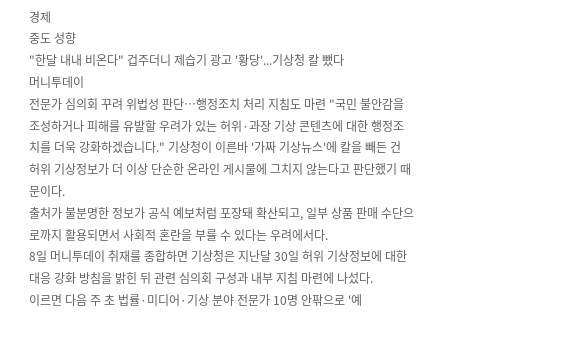경제
중도 성향
"한달 내내 비온다" 겁주더니 제습기 광고 '황당'...기상청 칼 뺐다
머니투데이
전문가 심의회 꾸려 위법성 판단…행정조치 처리 지침도 마련 "국민 불안감을 조성하거나 피해를 유발할 우려가 있는 허위·과장 기상 콘텐츠에 대한 행정조치를 더욱 강화하겠습니다." 기상청이 이른바 '가짜 기상뉴스'에 칼을 빼든 건 허위 기상정보가 더 이상 단순한 온라인 게시물에 그치지 않는다고 판단했기 때문이다.
출처가 불분명한 정보가 공식 예보처럼 포장돼 확산되고, 일부 상품 판매 수단으로까지 활용되면서 사회적 혼란을 부를 수 있다는 우려에서다.
8일 머니투데이 취재를 종합하면 기상청은 지난달 30일 허위 기상정보에 대한 대응 강화 방침을 밝힌 뒤 관련 심의회 구성과 내부 지침 마련에 나섰다.
이르면 다음 주 초 법률·미디어·기상 분야 전문가 10명 안팎으로 '예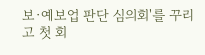보·예보업 판단 심의회'를 꾸리고 첫 회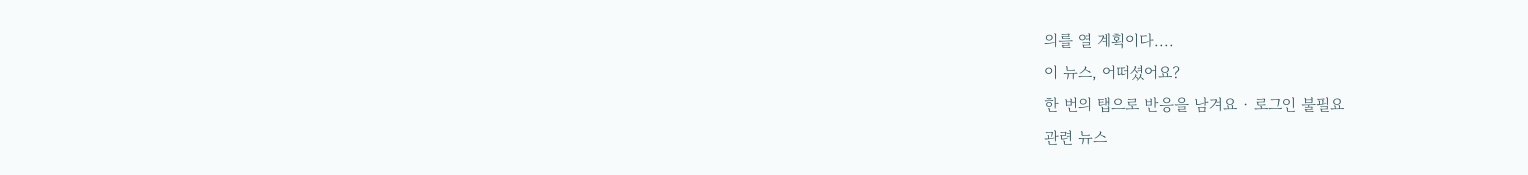의를 열 계획이다....
이 뉴스, 어떠셨어요?
한 번의 탭으로 반응을 남겨요 · 로그인 불필요
관련 뉴스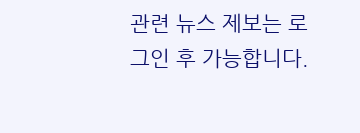관련 뉴스 제보는 로그인 후 가능합니다.